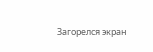Загорелся экран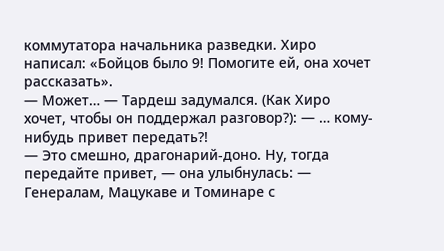коммутатора начальника разведки. Хиро написал: «Бойцов было 9! Помогите ей, она хочет рассказать».
— Может… — Тардеш задумался. (Как Хиро хочет, чтобы он поддержал разговор?): — … кому-нибудь привет передать⁈
— Это смешно, драгонарий-доно. Ну, тогда передайте привет, — она улыбнулась: — Генералам, Мацукаве и Томинаре с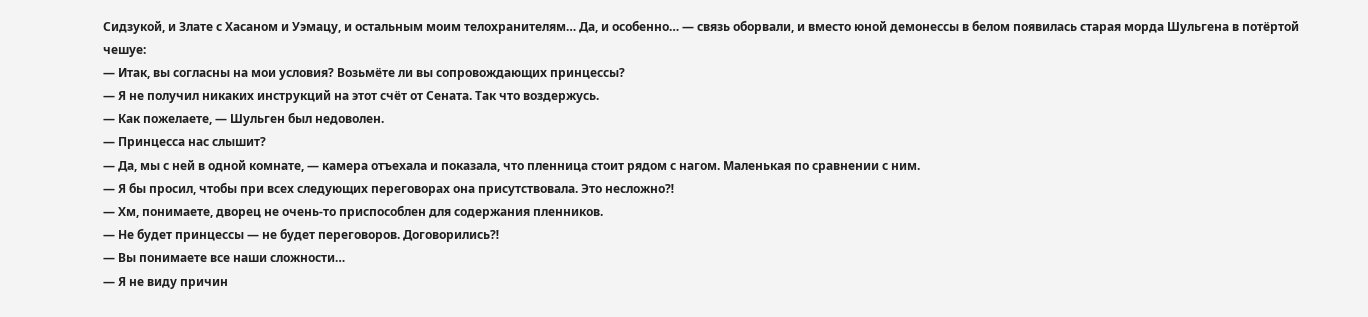Сидзукой, и Злате с Хасаном и Уэмацу, и остальным моим телохранителям… Да, и особенно… — связь оборвали, и вместо юной демонессы в белом появилась старая морда Шульгена в потёртой чешуе:
— Итак, вы согласны на мои условия? Возьмёте ли вы сопровождающих принцессы?
— Я не получил никаких инструкций на этот счёт от Сената. Так что воздержусь.
— Как пожелаете, — Шульген был недоволен.
— Принцесса нас слышит?
— Да, мы с ней в одной комнате, — камера отъехала и показала, что пленница стоит рядом с нагом. Маленькая по сравнении с ним.
— Я бы просил, чтобы при всех следующих переговорах она присутствовала. Это несложно⁈
— Хм, понимаете, дворец не очень-то приспособлен для содержания пленников.
— Не будет принцессы — не будет переговоров. Договорились⁈
— Вы понимаете все наши сложности…
— Я не виду причин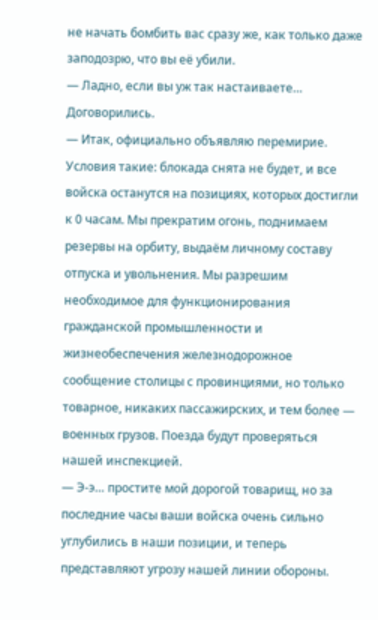не начать бомбить вас сразу же, как только даже заподозрю, что вы её убили.
— Ладно, если вы уж так настаиваете… Договорились.
— Итак, официально объявляю перемирие. Условия такие: блокада снята не будет, и все войска останутся на позициях, которых достигли к 0 часам. Мы прекратим огонь, поднимаем резервы на орбиту, выдаём личному составу отпуска и увольнения. Мы разрешим необходимое для функционирования гражданской промышленности и жизнеобеспечения железнодорожное сообщение столицы с провинциями, но только товарное, никаких пассажирских, и тем более — военных грузов. Поезда будут проверяться нашей инспекцией.
— Э-э… простите мой дорогой товарищ, но за последние часы ваши войска очень сильно углубились в наши позиции, и теперь представляют угрозу нашей линии обороны.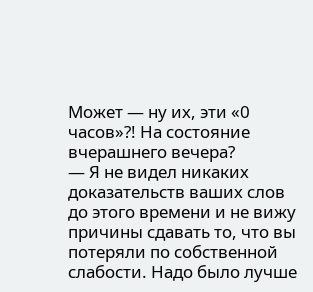Может — ну их, эти «0 часов»⁈ На состояние вчерашнего вечера?
— Я не видел никаких доказательств ваших слов до этого времени и не вижу причины сдавать то, что вы потеряли по собственной слабости. Надо было лучше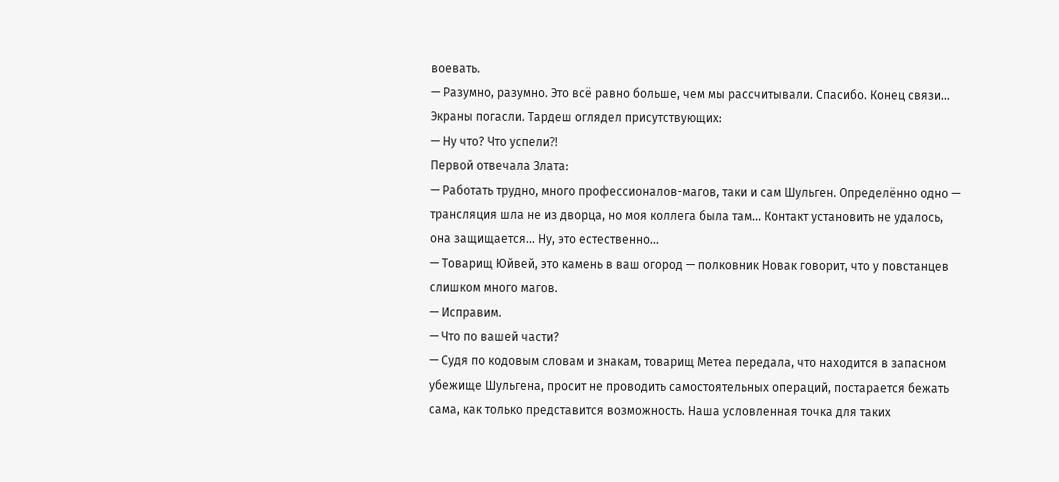воевать.
— Разумно, разумно. Это всё равно больше, чем мы рассчитывали. Спасибо. Конец связи…
Экраны погасли. Тардеш оглядел присутствующих:
— Ну что? Что успели⁈
Первой отвечала Злата:
— Работать трудно, много профессионалов-магов, таки и сам Шульген. Определённо одно — трансляция шла не из дворца, но моя коллега была там… Контакт установить не удалось, она защищается… Ну, это естественно…
— Товарищ Юйвей, это камень в ваш огород — полковник Новак говорит, что у повстанцев слишком много магов.
— Исправим.
— Что по вашей части?
— Судя по кодовым словам и знакам, товарищ Метеа передала, что находится в запасном убежище Шульгена, просит не проводить самостоятельных операций, постарается бежать сама, как только представится возможность. Наша условленная точка для таких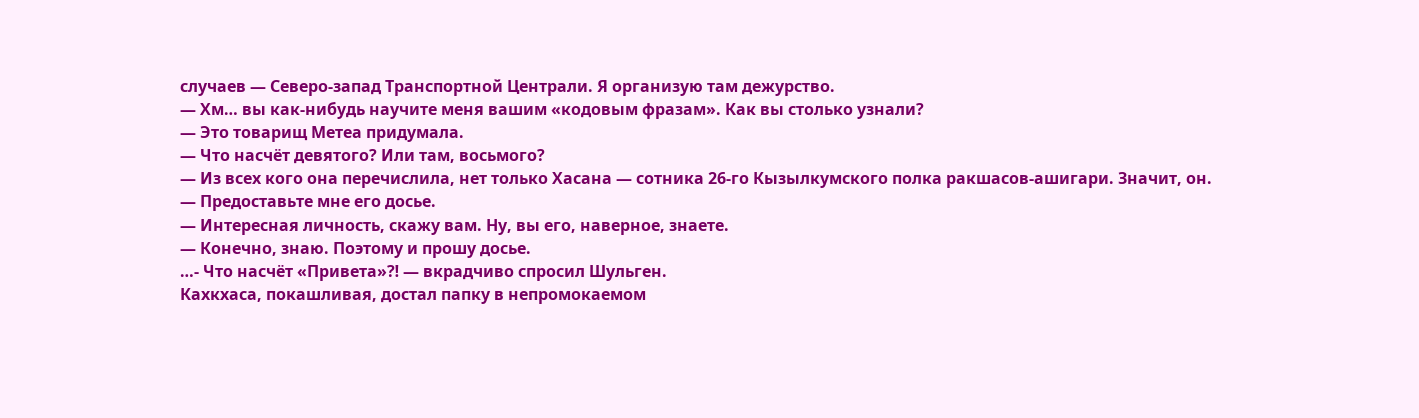случаев — Северо-запад Транспортной Централи. Я организую там дежурство.
— Хм… вы как-нибудь научите меня вашим «кодовым фразам». Как вы столько узнали?
— Это товарищ Метеа придумала.
— Что насчёт девятого? Или там, восьмого?
— Из всех кого она перечислила, нет только Хасана — сотника 26-го Кызылкумского полка ракшасов-ашигари. Значит, он.
— Предоставьте мне его досье.
— Интересная личность, скажу вам. Ну, вы его, наверное, знаете.
— Конечно, знаю. Поэтому и прошу досье.
…- Что насчёт «Привета»⁈ — вкрадчиво спросил Шульген.
Кахкхаса, покашливая, достал папку в непромокаемом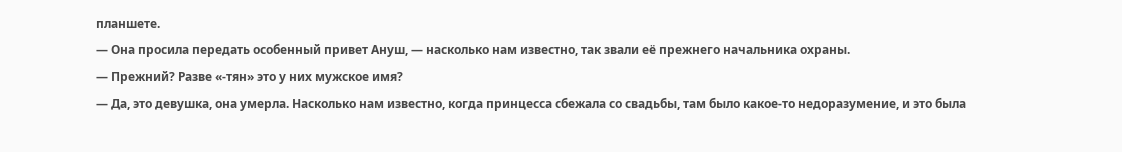планшете.
— Она просила передать особенный привет Ануш, — насколько нам известно, так звали её прежнего начальника охраны.
— Прежний? Разве «-тян» это у них мужское имя?
— Да, это девушка, она умерла. Насколько нам известно, когда принцесса сбежала со свадьбы, там было какое-то недоразумение, и это была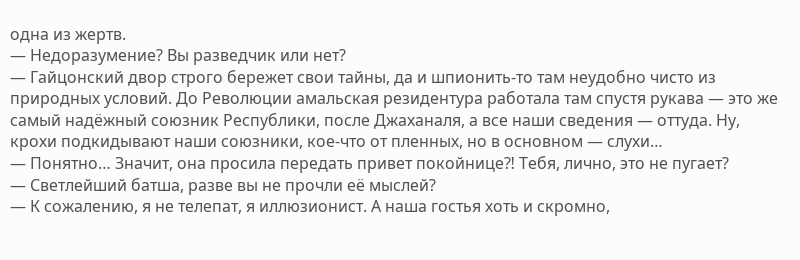одна из жертв.
— Недоразумение? Вы разведчик или нет?
— Гайцонский двор строго бережет свои тайны, да и шпионить-то там неудобно чисто из природных условий. До Революции амальская резидентура работала там спустя рукава — это же самый надёжный союзник Республики, после Джаханаля, а все наши сведения — оттуда. Ну, крохи подкидывают наши союзники, кое-что от пленных, но в основном — слухи…
— Понятно… Значит, она просила передать привет покойнице⁈ Тебя, лично, это не пугает?
— Светлейший батша, разве вы не прочли её мыслей?
— К сожалению, я не телепат, я иллюзионист. А наша гостья хоть и скромно,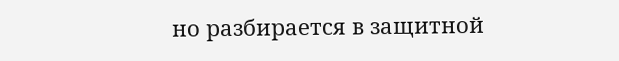но разбирается в защитной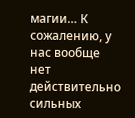магии… К сожалению, у нас вообще нет действительно сильных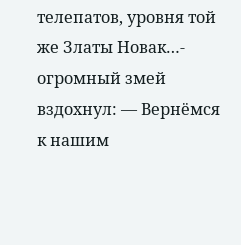телепатов, уровня той же Златы Новак…- огромный змей вздохнул: — Вернёмся к нашим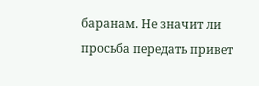баранам. Не значит ли просьба передать привет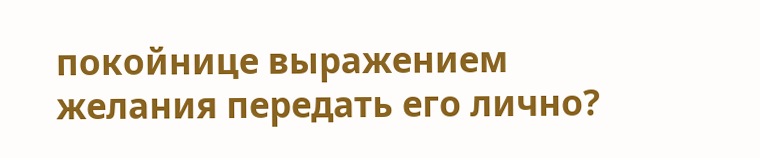покойнице выражением желания передать его лично?